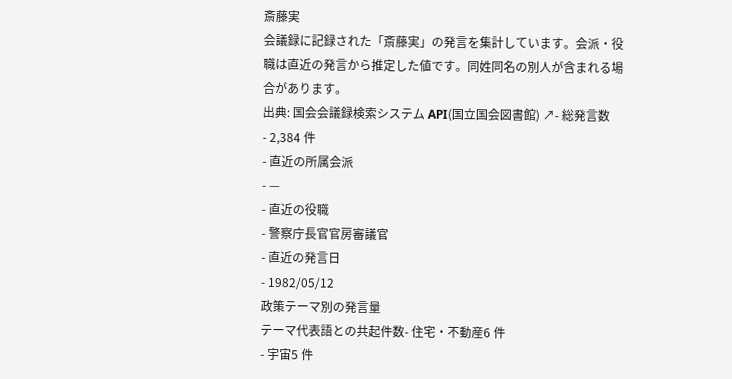斎藤実
会議録に記録された「斎藤実」の発言を集計しています。会派・役職は直近の発言から推定した値です。同姓同名の別人が含まれる場合があります。
出典: 国会会議録検索システム API(国立国会図書館) ↗- 総発言数
- 2,384 件
- 直近の所属会派
- —
- 直近の役職
- 警察庁長官官房審議官
- 直近の発言日
- 1982/05/12
政策テーマ別の発言量
テーマ代表語との共起件数- 住宅・不動産6 件
- 宇宙5 件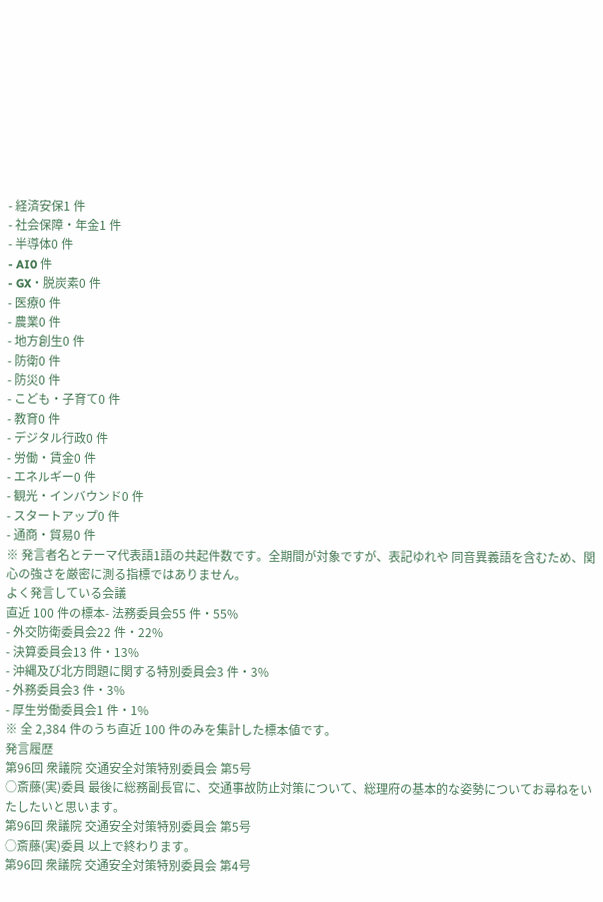- 経済安保1 件
- 社会保障・年金1 件
- 半導体0 件
- AI0 件
- GX・脱炭素0 件
- 医療0 件
- 農業0 件
- 地方創生0 件
- 防衛0 件
- 防災0 件
- こども・子育て0 件
- 教育0 件
- デジタル行政0 件
- 労働・賃金0 件
- エネルギー0 件
- 観光・インバウンド0 件
- スタートアップ0 件
- 通商・貿易0 件
※ 発言者名とテーマ代表語1語の共起件数です。全期間が対象ですが、表記ゆれや 同音異義語を含むため、関心の強さを厳密に測る指標ではありません。
よく発言している会議
直近 100 件の標本- 法務委員会55 件・55%
- 外交防衛委員会22 件・22%
- 決算委員会13 件・13%
- 沖縄及び北方問題に関する特別委員会3 件・3%
- 外務委員会3 件・3%
- 厚生労働委員会1 件・1%
※ 全 2,384 件のうち直近 100 件のみを集計した標本値です。
発言履歴
第96回 衆議院 交通安全対策特別委員会 第5号
○斎藤(実)委員 最後に総務副長官に、交通事故防止対策について、総理府の基本的な姿勢についてお尋ねをいたしたいと思います。
第96回 衆議院 交通安全対策特別委員会 第5号
○斎藤(実)委員 以上で終わります。
第96回 衆議院 交通安全対策特別委員会 第4号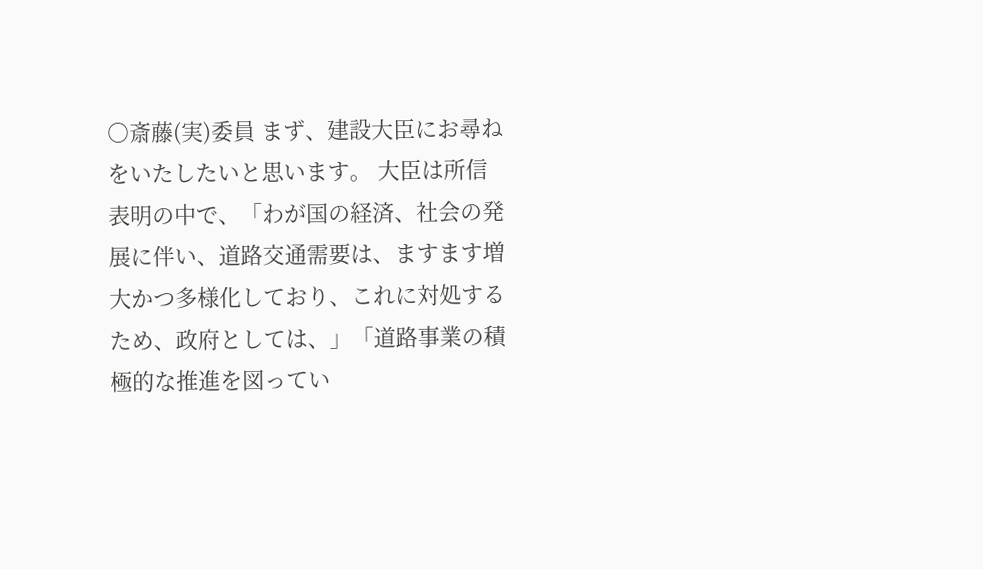○斎藤(実)委員 まず、建設大臣にお尋ねをいたしたいと思います。 大臣は所信表明の中で、「わが国の経済、社会の発展に伴い、道路交通需要は、ますます増大かつ多様化しており、これに対処するため、政府としては、」「道路事業の積極的な推進を図ってい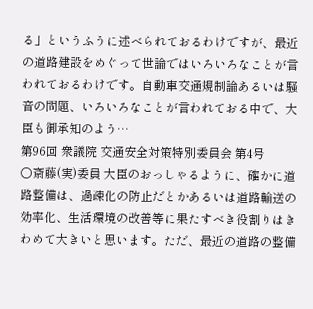る」というふうに述べられておるわけですが、最近の道路建設をめぐって世論ではいろいろなことが言われておるわけです。自動車交通規制論あるいは騒音の問題、いろいろなことが言われておる中で、大臣も御承知のよう…
第96回 衆議院 交通安全対策特別委員会 第4号
○斎藤(実)委員 大臣のおっしゃるように、確かに道路整備は、過疎化の防止だとかあるいは道路輸送の効率化、生活環境の改善等に果たすべき役割りはきわめて大きいと思います。ただ、最近の道路の整備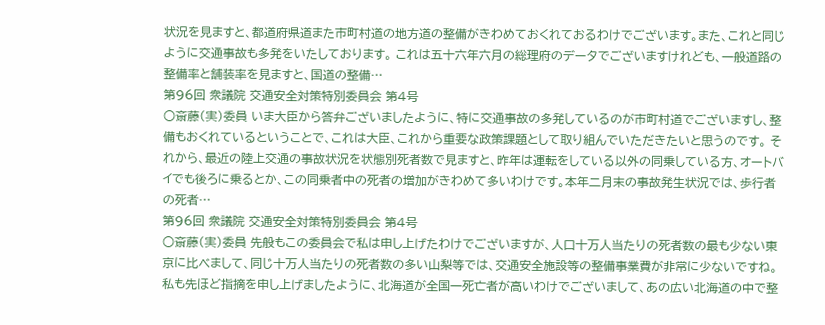状況を見ますと、都道府県道また市町村道の地方道の整備がきわめておくれておるわけでございます。また、これと同じように交通事故も多発をいたしております。 これは五十六年六月の総理府のデータでございますけれども、一般道路の整備率と舗装率を見ますと、国道の整備…
第96回 衆議院 交通安全対策特別委員会 第4号
○斎藤(実)委員 いま大臣から答弁ございましたように、特に交通事故の多発しているのが市町村道でございますし、整備もおくれているということで、これは大臣、これから重要な政策課題として取り組んでいただきたいと思うのです。 それから、最近の陸上交通の事故状況を状態別死者数で見ますと、昨年は運転をしている以外の同乗している方、オートバイでも後ろに乗るとか、この同乗者中の死者の増加がきわめて多いわけです。本年二月末の事故発生状況では、歩行者の死者…
第96回 衆議院 交通安全対策特別委員会 第4号
○斎藤(実)委員 先般もこの委員会で私は申し上げたわけでございますが、人口十万人当たりの死者数の最も少ない東京に比べまして、同じ十万人当たりの死者数の多い山梨等では、交通安全施設等の整備事業費が非常に少ないですね。私も先ほど指摘を申し上げましたように、北海道が全国一死亡者が高いわけでございまして、あの広い北海道の中で整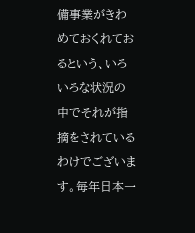備事業がきわめておくれておるという、いろいろな状況の中でそれが指摘をされているわけでございます。毎年日本一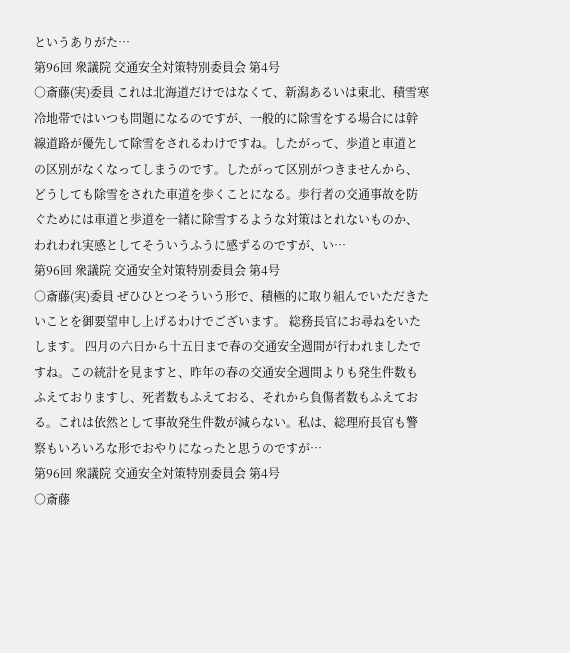というありがた…
第96回 衆議院 交通安全対策特別委員会 第4号
○斎藤(実)委員 これは北海道だけではなくて、新潟あるいは東北、積雪寒冷地帯ではいつも問題になるのですが、一般的に除雪をする場合には幹線道路が優先して除雪をされるわけですね。したがって、歩道と車道との区別がなくなってしまうのです。したがって区別がつきませんから、どうしても除雪をされた車道を歩くことになる。歩行者の交通事故を防ぐためには車道と歩道を一緒に除雪するような対策はとれないものか、われわれ実感としてそういうふうに感ずるのですが、い…
第96回 衆議院 交通安全対策特別委員会 第4号
○斎藤(実)委員 ぜひひとつそういう形で、積極的に取り組んでいただきたいことを御要望申し上げるわけでございます。 総務長官にお尋ねをいたします。 四月の六日から十五日まで春の交通安全週間が行われましたですね。この統計を見ますと、昨年の春の交通安全週間よりも発生件数もふえておりますし、死者数もふえておる、それから負傷者数もふえておる。これは依然として事故発生件数が減らない。私は、総理府長官も警察もいろいろな形でおやりになったと思うのですが…
第96回 衆議院 交通安全対策特別委員会 第4号
○斎藤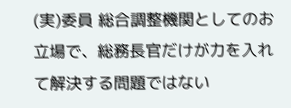(実)委員 総合調整機関としてのお立場で、総務長官だけが力を入れて解決する問題ではない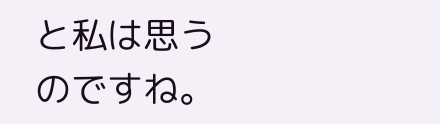と私は思うのですね。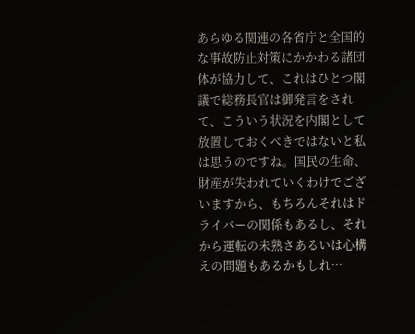あらゆる関連の各省庁と全国的な事故防止対策にかかわる諸団体が協力して、これはひとつ閣議で総務長官は御発言をされて、こういう状況を内閣として放置しておくべきではないと私は思うのですね。国民の生命、財産が失われていくわけでございますから、もちろんそれはドライバーの関係もあるし、それから運転の未熟さあるいは心構えの問題もあるかもしれ…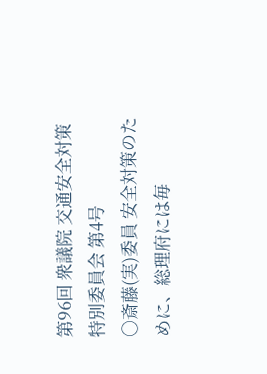第96回 衆議院 交通安全対策特別委員会 第4号
○斎藤(実)委員 安全対策のために、総理府には毎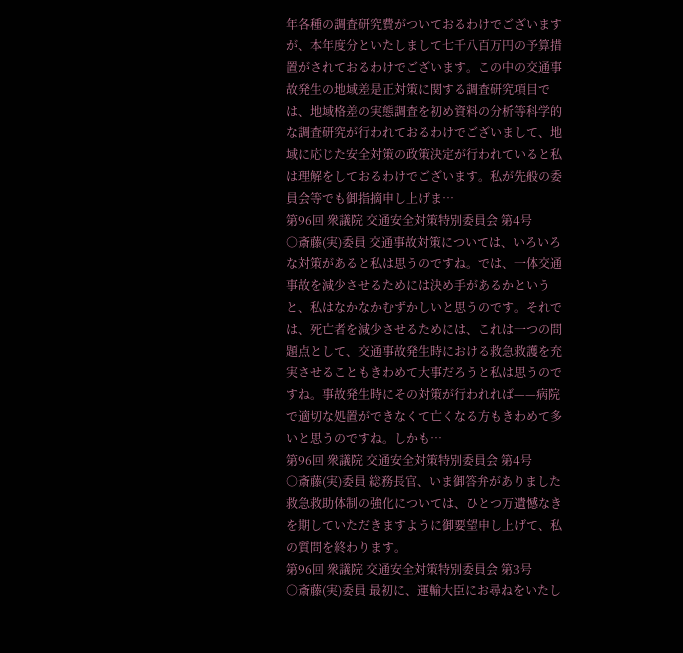年各種の調査研究費がついておるわけでございますが、本年度分といたしまして七千八百万円の予算措置がされておるわけでございます。この中の交通事故発生の地域差是正対策に関する調査研究項目では、地域格差の実態調査を初め資料の分析等科学的な調査研究が行われておるわけでございまして、地域に応じた安全対策の政策決定が行われていると私は理解をしておるわけでございます。私が先般の委員会等でも御指摘申し上げま…
第96回 衆議院 交通安全対策特別委員会 第4号
○斎藤(実)委員 交通事故対策については、いろいろな対策があると私は思うのですね。では、一体交通事故を減少させるためには決め手があるかというと、私はなかなかむずかしいと思うのです。それでは、死亡者を減少させるためには、これは一つの問題点として、交通事故発生時における救急救護を充実させることもきわめて大事だろうと私は思うのですね。事故発生時にその対策が行われれば——病院で適切な処置ができなくて亡くなる方もきわめて多いと思うのですね。しかも…
第96回 衆議院 交通安全対策特別委員会 第4号
○斎藤(実)委員 総務長官、いま御答弁がありました救急救助体制の強化については、ひとつ万遺憾なきを期していただきますように御要望申し上げて、私の質問を終わります。
第96回 衆議院 交通安全対策特別委員会 第3号
○斎藤(実)委員 最初に、運輸大臣にお尋ねをいたし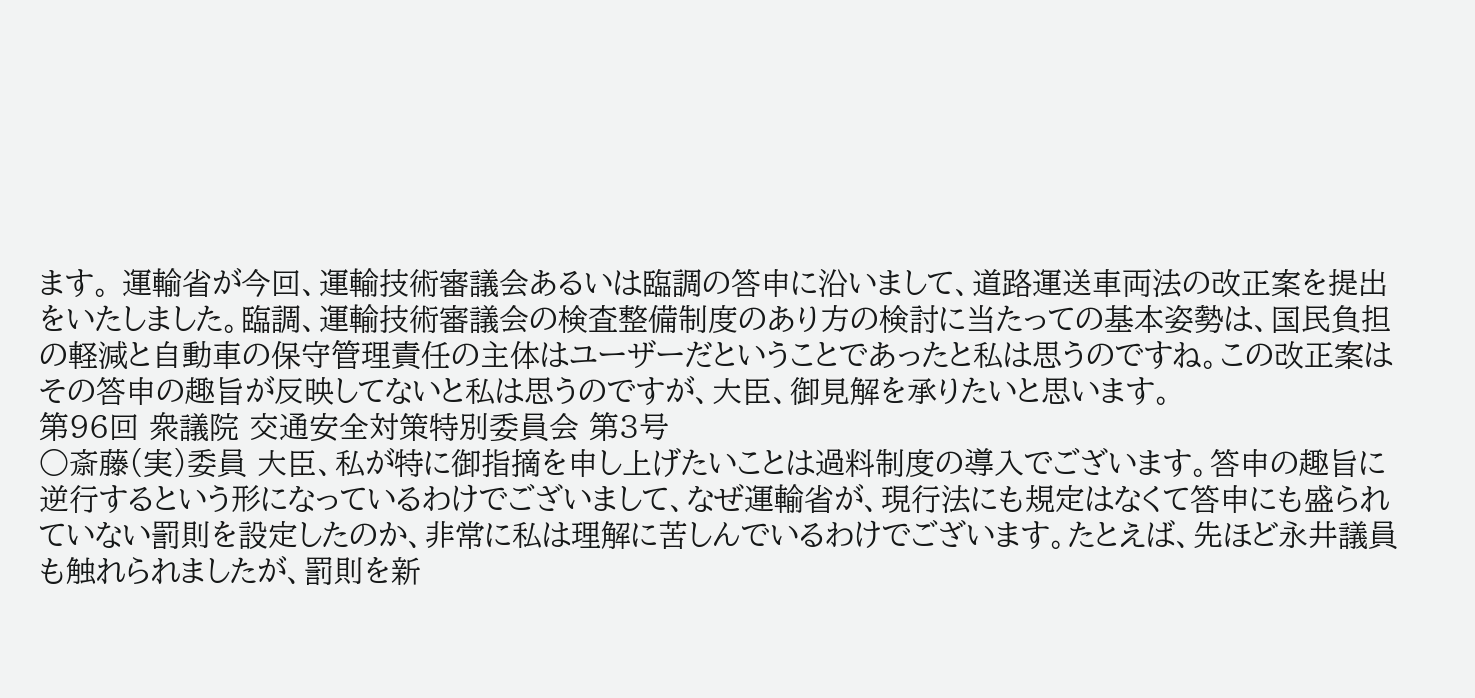ます。 運輸省が今回、運輸技術審議会あるいは臨調の答申に沿いまして、道路運送車両法の改正案を提出をいたしました。臨調、運輸技術審議会の検査整備制度のあり方の検討に当たっての基本姿勢は、国民負担の軽減と自動車の保守管理責任の主体はユーザーだということであったと私は思うのですね。この改正案はその答申の趣旨が反映してないと私は思うのですが、大臣、御見解を承りたいと思います。
第96回 衆議院 交通安全対策特別委員会 第3号
○斎藤(実)委員 大臣、私が特に御指摘を申し上げたいことは過料制度の導入でございます。答申の趣旨に逆行するという形になっているわけでございまして、なぜ運輸省が、現行法にも規定はなくて答申にも盛られていない罰則を設定したのか、非常に私は理解に苦しんでいるわけでございます。たとえば、先ほど永井議員も触れられましたが、罰則を新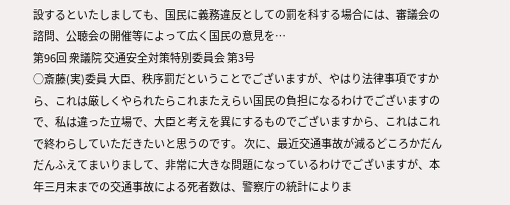設するといたしましても、国民に義務違反としての罰を科する場合には、審議会の諮問、公聴会の開催等によって広く国民の意見を…
第96回 衆議院 交通安全対策特別委員会 第3号
○斎藤(実)委員 大臣、秩序罰だということでございますが、やはり法律事項ですから、これは厳しくやられたらこれまたえらい国民の負担になるわけでございますので、私は違った立場で、大臣と考えを異にするものでございますから、これはこれで終わらしていただきたいと思うのです。 次に、最近交通事故が減るどころかだんだんふえてまいりまして、非常に大きな問題になっているわけでございますが、本年三月末までの交通事故による死者数は、警察庁の統計によりま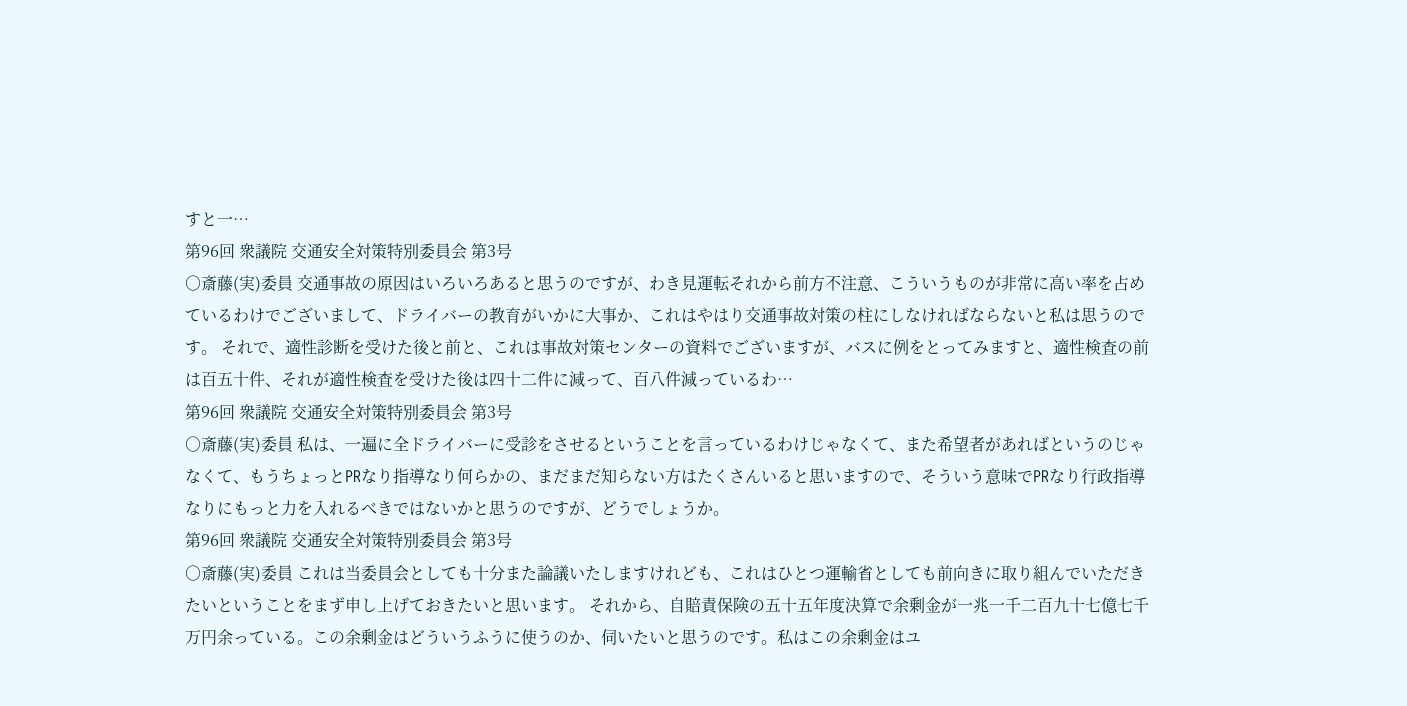すと一…
第96回 衆議院 交通安全対策特別委員会 第3号
○斎藤(実)委員 交通事故の原因はいろいろあると思うのですが、わき見運転それから前方不注意、こういうものが非常に高い率を占めているわけでございまして、ドライバーの教育がいかに大事か、これはやはり交通事故対策の柱にしなければならないと私は思うのです。 それで、適性診断を受けた後と前と、これは事故対策センターの資料でございますが、バスに例をとってみますと、適性検査の前は百五十件、それが適性検査を受けた後は四十二件に減って、百八件減っているわ…
第96回 衆議院 交通安全対策特別委員会 第3号
○斎藤(実)委員 私は、一遍に全ドライバーに受診をさせるということを言っているわけじゃなくて、また希望者があればというのじゃなくて、もうちょっとPRなり指導なり何らかの、まだまだ知らない方はたくさんいると思いますので、そういう意味でPRなり行政指導なりにもっと力を入れるべきではないかと思うのですが、どうでしょうか。
第96回 衆議院 交通安全対策特別委員会 第3号
○斎藤(実)委員 これは当委員会としても十分また論議いたしますけれども、これはひとつ運輸省としても前向きに取り組んでいただきたいということをまず申し上げておきたいと思います。 それから、自賠責保険の五十五年度決算で余剰金が一兆一千二百九十七億七千万円余っている。この余剰金はどういうふうに使うのか、伺いたいと思うのです。私はこの余剰金はユ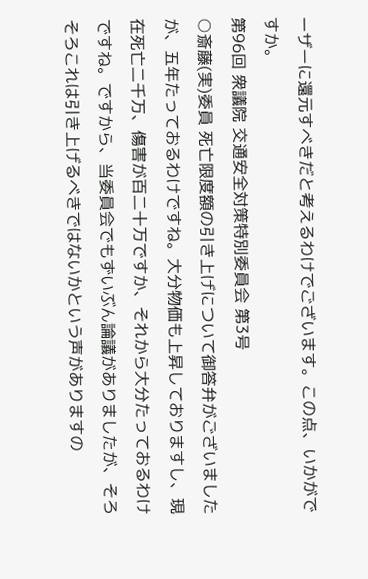ーザーに還元すべきだと考えるわけでございます。この点、いかがですか。
第96回 衆議院 交通安全対策特別委員会 第3号
○斎藤(実)委員 死亡限度額の引き上げについて御答弁がございましたが、五年たっておるわけですね。大分物価も上昇しておりますし、現在死亡二千万、傷害が百二十万ですか、それから大分たっておるわけですね。ですから、当委員会でもずいぶん論議がありましたが、そろそろこれは引き上げるべきではないかという声がありますの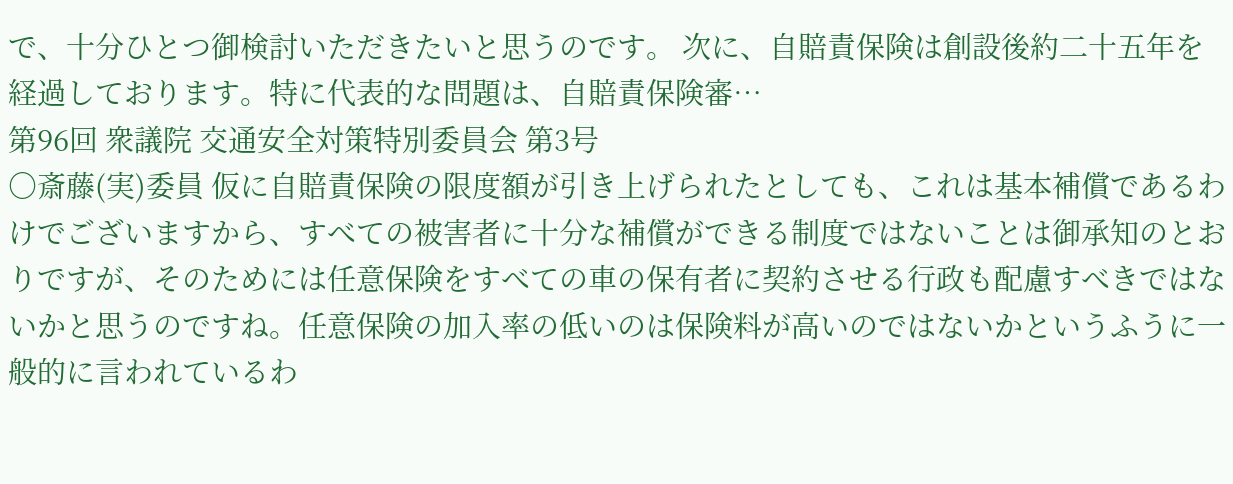で、十分ひとつ御検討いただきたいと思うのです。 次に、自賠責保険は創設後約二十五年を経過しております。特に代表的な問題は、自賠責保険審…
第96回 衆議院 交通安全対策特別委員会 第3号
○斎藤(実)委員 仮に自賠責保険の限度額が引き上げられたとしても、これは基本補償であるわけでございますから、すべての被害者に十分な補償ができる制度ではないことは御承知のとおりですが、そのためには任意保険をすべての車の保有者に契約させる行政も配慮すべきではないかと思うのですね。任意保険の加入率の低いのは保険料が高いのではないかというふうに一般的に言われているわ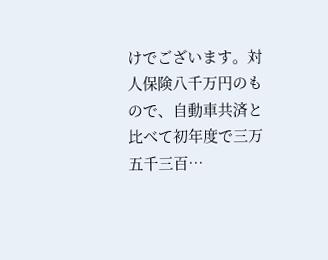けでございます。対人保険八千万円のもので、自動車共済と比べて初年度で三万五千三百…